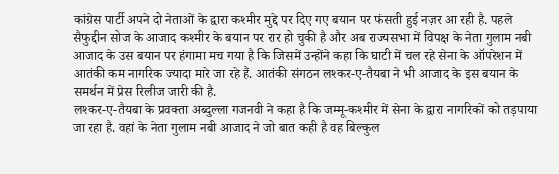कांग्रेस पार्टी अपने दो नेताओं के द्वारा कश्मीर मुद्दे पर दिए गए बयान पर फंसती हुई नज़र आ रही है. पहले सैफुद्दीन सोज के आजाद कश्मीर के बयान पर रार हो चुकी है और अब राज्यसभा में विपक्ष के नेता गुलाम नबी आजाद के उस बयान पर हंगामा मच गया है कि जिसमें उन्होंने कहा कि घाटी में चल रहे सेना के ऑपरेशन में आतंकी कम नागरिक ज्यादा मारे जा रहे हैं. आतंकी संगठन लश्कर-ए-तैयबा ने भी आजाद के इस बयान के समर्थन में प्रेस रिलीज जारी की है.
लश्कर-ए-तैयबा के प्रवक्ता अब्दुल्ला गजनवी ने कहा है कि जम्मू-कश्मीर में सेना के द्वारा नागरिकों को तड़पाया जा रहा है. वहां के नेता गुलाम नबी आजाद ने जो बात कही है वह बिल्कुल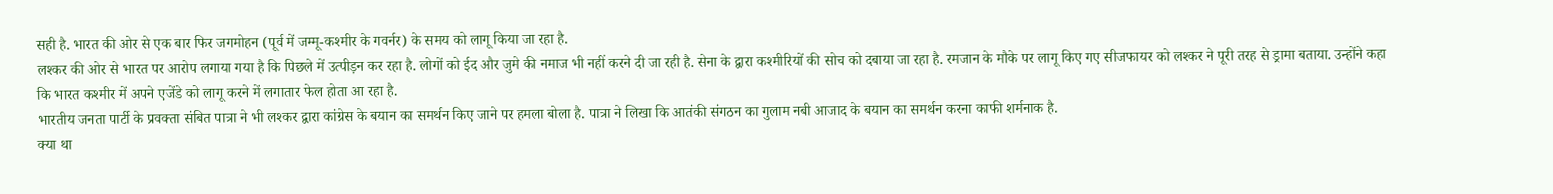सही है. भारत की ओर से एक बार फिर जगमोहन (पूर्व में जम्मू-कश्मीर के गवर्नर) के समय को लागू किया जा रहा है.
लश्कर की ओर से भारत पर आरोप लगाया गया है कि पिछले में उत्पीड़न कर रहा है. लोगों को ईद और जुमे की नमाज भी नहीं करने दी जा रही है. सेना के द्वारा कश्मीरियों की सोच को दबाया जा रहा है. रमजान के मौके पर लागू किए गए सीजफायर को लश्कर ने पूरी तरह से ड्रामा बताया. उन्होंने कहा कि भारत कश्मीर में अपने एजेंडे को लागू करने में लगातार फेल होता आ रहा है.
भारतीय जनता पार्टी के प्रवक्ता संबित पात्रा ने भी लश्कर द्वारा कांग्रेस के बयान का समर्थन किए जाने पर हमला बोला है. पात्रा ने लिखा कि आतंकी संगठन का गुलाम नबी आजाद के बयान का समर्थन करना काफी शर्मनाक है.
क्या था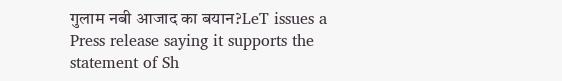गुलाम नबी आजाद का बयान?LeT issues a Press release saying it supports the statement of Sh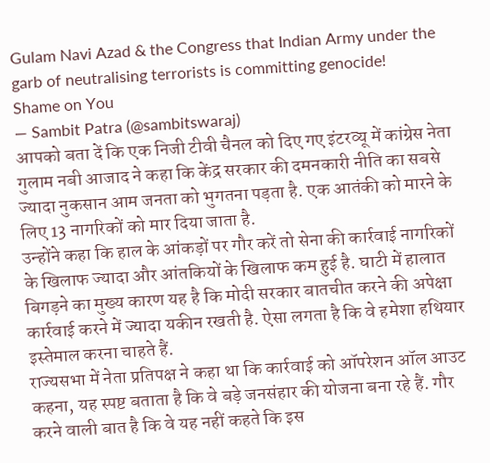Gulam Navi Azad & the Congress that Indian Army under the garb of neutralising terrorists is committing genocide!
Shame on You
— Sambit Patra (@sambitswaraj)
आपको बता दें कि एक निजी टीवी चैनल को दिए गए इंटरव्यू में कांग्रेस नेता गुलाम नबी आजाद ने कहा कि केंद्र सरकार की दमनकारी नीति का सबसे ज्यादा नुकसान आम जनता को भुगतना पड़ता है. एक आतंकी को मारने के लिए 13 नागरिकों को मार दिया जाता है.
उन्होंने कहा कि हाल के आंकड़ों पर गौर करें तो सेना की कार्रवाई नागरिकों के खिलाफ ज्यादा और आंतकियों के खिलाफ कम हुई है. घाटी में हालात बिगड़ने का मुख्य कारण यह है कि मोदी सरकार बातचीत करने की अपेक्षा कार्रवाई करने में ज्यादा यकीन रखती है. ऐसा लगता है कि वे हमेशा हथियार इस्तेमाल करना चाहते हैं.
राज्यसभा में नेता प्रतिपक्ष ने कहा था कि कार्रवाई को ऑपरेशन ऑल आउट कहना, यह स्पष्ट बताता है कि वे बड़े जनसंहार की योजना बना रहे हैं. गौर करने वाली बात है कि वे यह नहीं कहते कि इस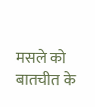मसले को बातचीत के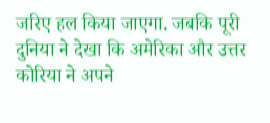जरिए हल किया जाएगा. जबकि पूरी दुनिया ने देखा कि अमेरिका और उत्तर कोरिया ने अपने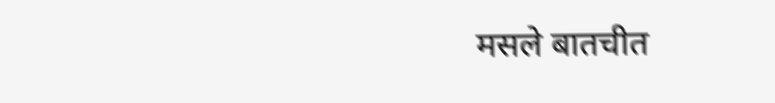मसले बातचीत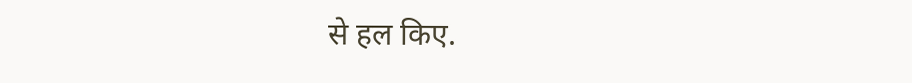से हल किए.